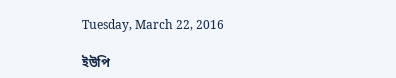Tuesday, March 22, 2016

ইউপি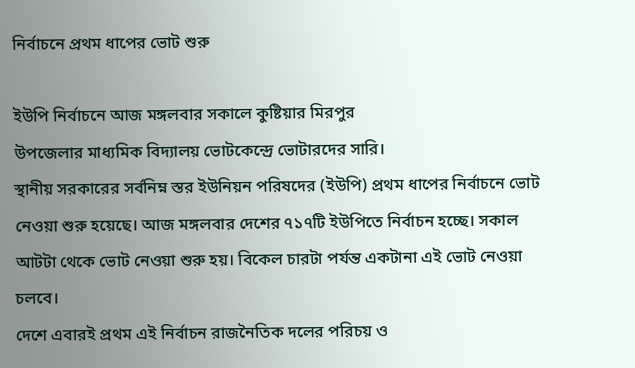নির্বাচনে প্রথম ধাপের ভোট শুরু

ইউপি নির্বাচনে আজ মঙ্গলবার সকালে কুষ্টিয়ার মিরপুর
উপজেলার মাধ্যমিক বিদ্যালয় ভোটকেন্দ্রে ভোটারদের সারি।
স্থানীয় সরকারের সর্বনিম্ন স্তর ইউনিয়ন পরিষদের (ইউপি) প্রথম ধাপের নির্বাচনে ভোট নেওয়া শুরু হয়েছে। আজ মঙ্গলবার দেশের ৭১৭টি ইউপিতে নির্বাচন হচ্ছে। সকাল আটটা থেকে ভোট নেওয়া শুরু হয়। বিকেল চারটা পর্যন্ত একটানা এই ভোট নেওয়া চলবে।
দেশে এবারই প্রথম এই নির্বাচন রাজনৈতিক দলের পরিচয় ও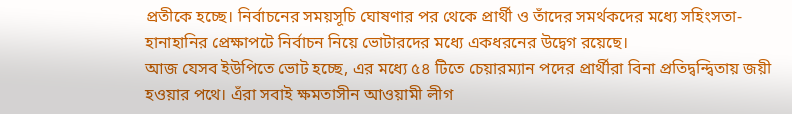প্রতীকে হচ্ছে। নির্বাচনের সময়সূচি ঘোষণার পর থেকে প্রার্থী ও তাঁদের সমর্থকদের মধ্যে সহিংসতা-হানাহানির প্রেক্ষাপটে নির্বাচন নিয়ে ভোটারদের মধ্যে একধরনের উদ্বেগ রয়েছে।
আজ যেসব ইউপিতে ভোট হচ্ছে, এর মধ্যে ৫৪ টিতে চেয়ারম্যান পদের প্রার্থীরা বিনা প্রতিদ্বন্দ্বিতায় জয়ী হওয়ার পথে। এঁরা সবাই ক্ষমতাসীন আওয়ামী লীগ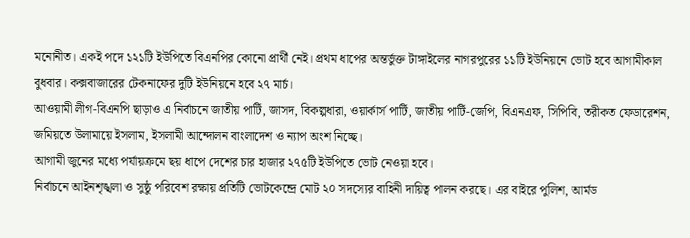মনোনীত। একই পদে ১২১টি ইউপিতে বিএনপির কোনো প্রার্থী নেই। প্রথম ধাপের অন্তর্ভুক্ত টাঙ্গাইলের নাগরপুরের ১১টি ইউনিয়নে ভোট হবে আগামীকাল বুধবার। কক্সবাজারের টেকনাফের দুটি ইউনিয়নে হবে ২৭ মার্চ।
আওয়ামী লীগ-বিএনপি ছাড়াও এ নির্বাচনে জাতীয় পার্টি, জাসদ, বিকল্পধারা, ওয়ার্কার্স পার্টি, জাতীয় পার্টি-জেপি, বিএনএফ, সিপিবি, তরীকত ফেডারেশন, জমিয়তে উলামায়ে ইসলাম, ইসলামী আন্দোলন বাংলাদেশ ও ন্যাপ অংশ নিচ্ছে।
আগামী জুনের মধ্যে পর্যায়ক্রমে ছয় ধাপে দেশের চার হাজার ২৭৫টি ইউপিতে ভোট নেওয়া হবে।
নির্বাচনে আইনশৃঙ্খলা ও সুষ্ঠু পরিবেশ রক্ষায় প্রতিটি ভোটকেন্দ্রে মোট ২০ সদস্যের বাহিনী দায়িত্ব পালন করছে। এর বাইরে পুলিশ, আর্মড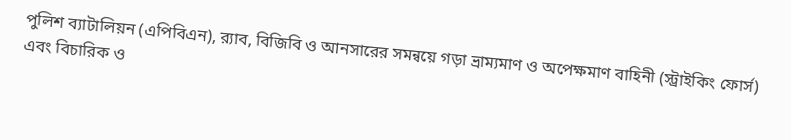পুলিশ ব্যাটালিয়ন (এপিবিএন), র‍্যাব, বিজিবি ও আনসারের সমন্বয়ে গড়া ভ্রাম্যমাণ ও অপেক্ষমাণ বাহিনী (স্ট্রাইকিং ফোর্স) এবং বিচারিক ও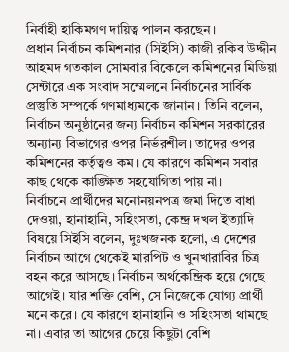নির্বাহী হাকিমগণ দায়িত্ব পালন করছেন।
প্রধান নির্বাচন কমিশনার (সিইসি) কাজী রকিব উদ্দীন আহমদ গতকাল সোমবার বিকেলে কমিশনের মিডিয়া সেন্টারে এক সংবাদ সম্মেলনে নির্বাচনের সার্বিক প্রস্তুতি সম্পর্কে গণমাধ্যমকে জানান। তিনি বলেন, নির্বাচন অনুষ্ঠানের জন্য নির্বাচন কমিশন সরকারের অন্যান্য বিভাগের ওপর নির্ভরশীল। তাদের ওপর কমিশনের কর্তৃত্বও কম। যে কারণে কমিশন সবার কাছ থেকে কাঙ্ক্ষিত সহযোগিতা পায় না।
নির্বাচনে প্রার্থীদের মনোনয়নপত্র জমা দিতে বাধা দেওয়া, হানাহানি, সহিংসতা, কেন্দ্র দখল ইত্যাদি বিষয়ে সিইসি বলেন, দুঃখজনক হলো, এ দেশের নির্বাচন আগে থেকেই মারপিট ও খুনখারাবির চিত্র বহন করে আসছে। নির্বাচন অর্থকেন্দ্রিক হয়ে গেছে আগেই। যার শক্তি বেশি, সে নিজেকে যোগ্য প্রার্থী মনে করে। যে কারণে হানাহানি ও সহিংসতা থামছে না। এবার তা আগের চেয়ে কিছুটা বেশি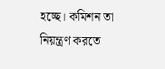হচ্ছে। কমিশন তা নিয়ন্ত্রণ করতে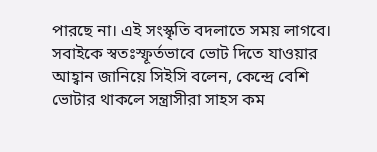পারছে না। এই সংস্কৃতি বদলাতে সময় লাগবে।
সবাইকে স্বতঃস্ফূর্তভাবে ভোট দিতে যাওয়ার আহ্বান জানিয়ে সিইসি বলেন, কেন্দ্রে বেশি ভোটার থাকলে সন্ত্রাসীরা সাহস কম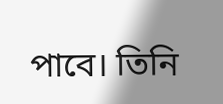পাবে। তিনি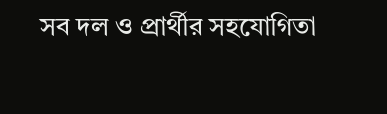সব দল ও প্রার্থীর সহযোগিতা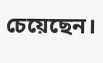চেয়েছেন।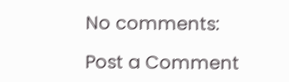No comments:

Post a Comment